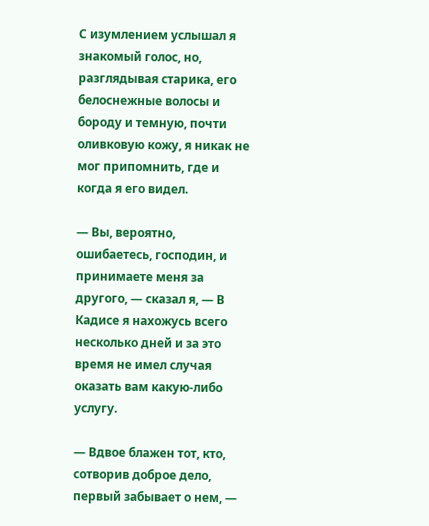С изумлением услышал я знакомый голос, но, разглядывая старика, его белоснежные волосы и бороду и темную, почти оливковую кожу, я никак не мог припомнить, где и когда я его видел.

— Вы, вероятно, ошибаетесь, господин, и принимаете меня за другого, — сказал я, — В Кадисе я нахожусь всего несколько дней и за это время не имел случая оказать вам какую-либо услугу.

— Вдвое блажен тот, кто, сотворив доброе дело, первый забывает о нем, —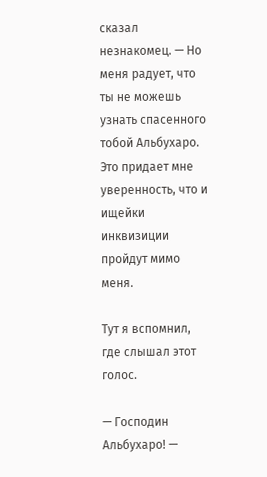сказал незнакомец. — Но меня радует, что ты не можешь узнать спасенного тобой Альбухаро. Это придает мне уверенность, что и ищейки инквизиции пройдут мимо меня.

Тут я вспомнил, где слышал этот голос.

— Господин Альбухаро! —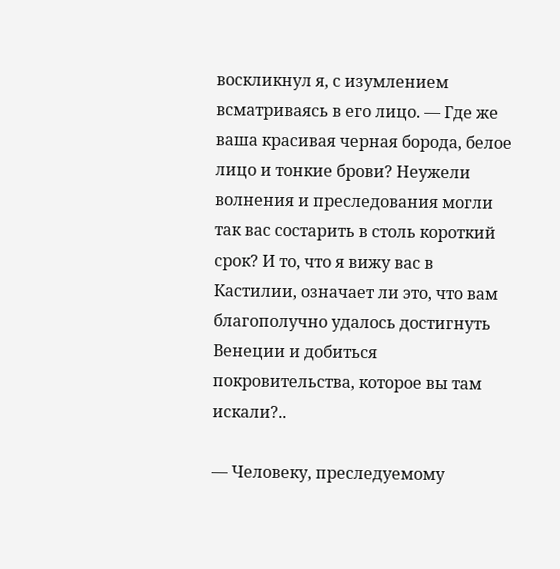воскликнул я, с изумлением всматриваясь в его лицо. — Где же ваша красивая черная борода, белое лицо и тонкие брови? Неужели волнения и преследования могли так вас состарить в столь короткий срок? И то, что я вижу вас в Кастилии, означает ли это, что вам благополучно удалось достигнуть Венеции и добиться покровительства, которое вы там искали?..

— Человеку, преследуемому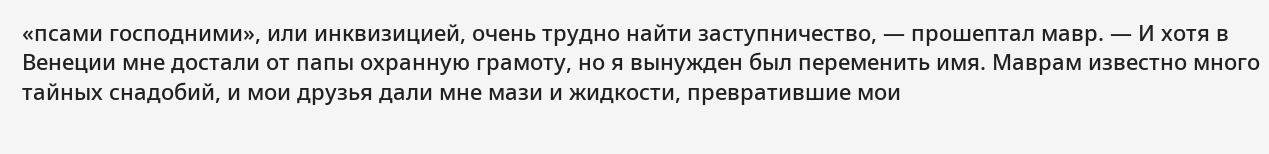«псами господними», или инквизицией, очень трудно найти заступничество, — прошептал мавр. — И хотя в Венеции мне достали от папы охранную грамоту, но я вынужден был переменить имя. Маврам известно много тайных снадобий, и мои друзья дали мне мази и жидкости, превратившие мои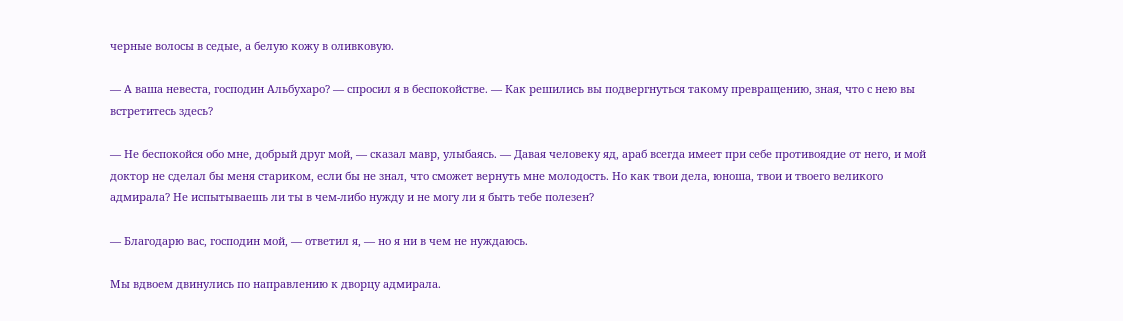черные волосы в седые, а белую кожу в оливковую.

— А ваша невеста, господин Альбухаро? — спросил я в беспокойстве. — Как решились вы подвергнуться такому превращению, зная, что с нею вы встретитесь здесь?

— Не беспокойся обо мне, добрый друг мой, — сказал мавр, улыбаясь. — Давая человеку яд, араб всегда имеет при себе противоядие от него, и мой доктор не сделал бы меня стариком, если бы не знал, что сможет вернуть мне молодость. Но как твои дела, юноша, твои и твоего великого адмирала? Не испытываешь ли ты в чем-либо нужду и не могу ли я быть тебе полезен?

— Благодарю вас, господин мой, — ответил я, — но я ни в чем не нуждаюсь.

Мы вдвоем двинулись по направлению к дворцу адмирала.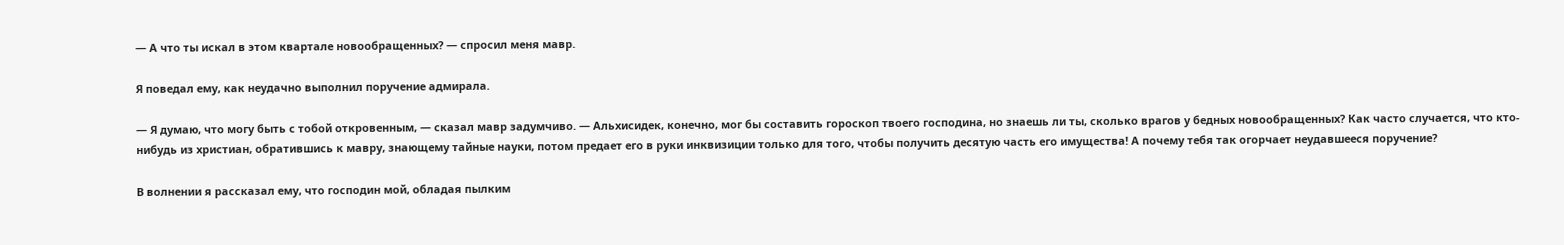— А что ты искал в этом квартале новообращенных? — спросил меня мавр.

Я поведал ему, как неудачно выполнил поручение адмирала.

— Я думаю, что могу быть с тобой откровенным, — сказал мавр задумчиво. — Альхисидек, конечно, мог бы составить гороскоп твоего господина, но знаешь ли ты, сколько врагов у бедных новообращенных? Как часто случается, что кто-нибудь из христиан, обратившись к мавру, знающему тайные науки, потом предает его в руки инквизиции только для того, чтобы получить десятую часть его имущества! А почему тебя так огорчает неудавшееся поручение?

В волнении я рассказал ему, что господин мой, обладая пылким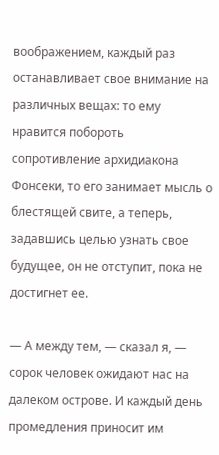воображением, каждый раз останавливает свое внимание на различных вещах: то ему нравится побороть сопротивление архидиакона Фонсеки, то его занимает мысль о блестящей свите, а теперь, задавшись целью узнать свое будущее, он не отступит, пока не достигнет ее.

— А между тем, — сказал я, — сорок человек ожидают нас на далеком острове. И каждый день промедления приносит им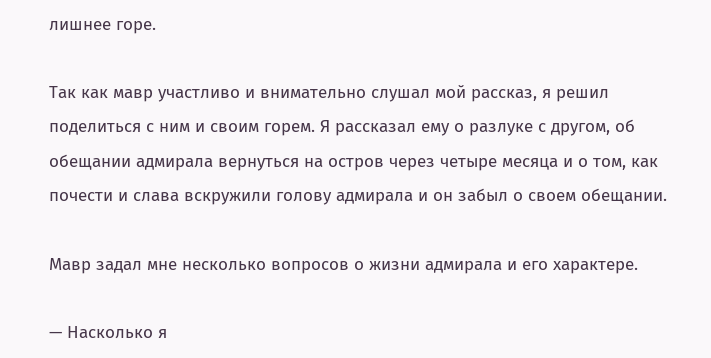лишнее горе.

Так как мавр участливо и внимательно слушал мой рассказ, я решил поделиться с ним и своим горем. Я рассказал ему о разлуке с другом, об обещании адмирала вернуться на остров через четыре месяца и о том, как почести и слава вскружили голову адмирала и он забыл о своем обещании.

Мавр задал мне несколько вопросов о жизни адмирала и его характере.

— Насколько я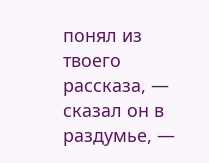понял из твоего рассказа, — сказал он в раздумье, —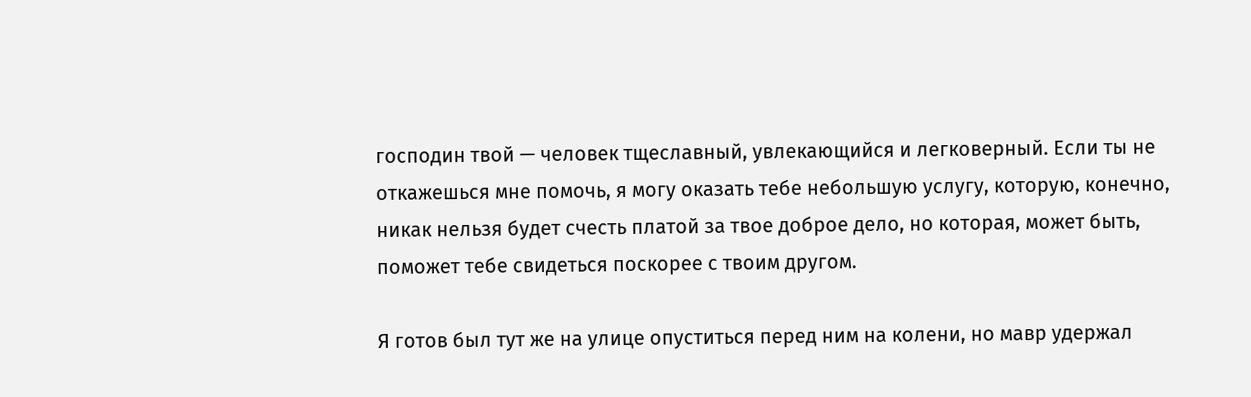господин твой — человек тщеславный, увлекающийся и легковерный. Если ты не откажешься мне помочь, я могу оказать тебе небольшую услугу, которую, конечно, никак нельзя будет счесть платой за твое доброе дело, но которая, может быть, поможет тебе свидеться поскорее с твоим другом.

Я готов был тут же на улице опуститься перед ним на колени, но мавр удержал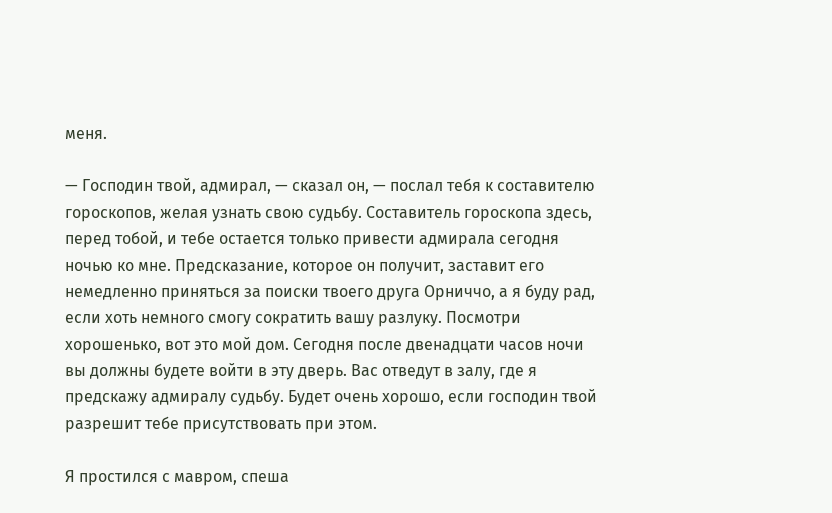меня.

— Господин твой, адмирал, — сказал он, — послал тебя к составителю гороскопов, желая узнать свою судьбу. Составитель гороскопа здесь, перед тобой, и тебе остается только привести адмирала сегодня ночью ко мне. Предсказание, которое он получит, заставит его немедленно приняться за поиски твоего друга Орниччо, а я буду рад, если хоть немного смогу сократить вашу разлуку. Посмотри хорошенько, вот это мой дом. Сегодня после двенадцати часов ночи вы должны будете войти в эту дверь. Вас отведут в залу, где я предскажу адмиралу судьбу. Будет очень хорошо, если господин твой разрешит тебе присутствовать при этом.

Я простился с мавром, спеша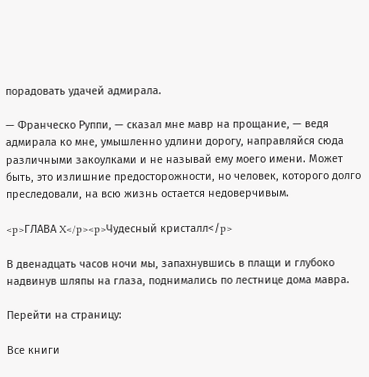порадовать удачей адмирала.

— Франческо Руппи, — сказал мне мавр на прощание, — ведя адмирала ко мне, умышленно удлини дорогу, направляйся сюда различными закоулками и не называй ему моего имени. Может быть, это излишние предосторожности, но человек, которого долго преследовали, на всю жизнь остается недоверчивым.

<p>ГЛАВА X</p><p>Чудесный кристалл</p>

В двенадцать часов ночи мы, запахнувшись в плащи и глубоко надвинув шляпы на глаза, поднимались по лестнице дома мавра.

Перейти на страницу:

Все книги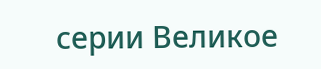серии Великое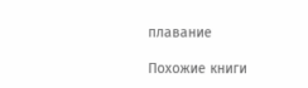плавание

Похожие книги